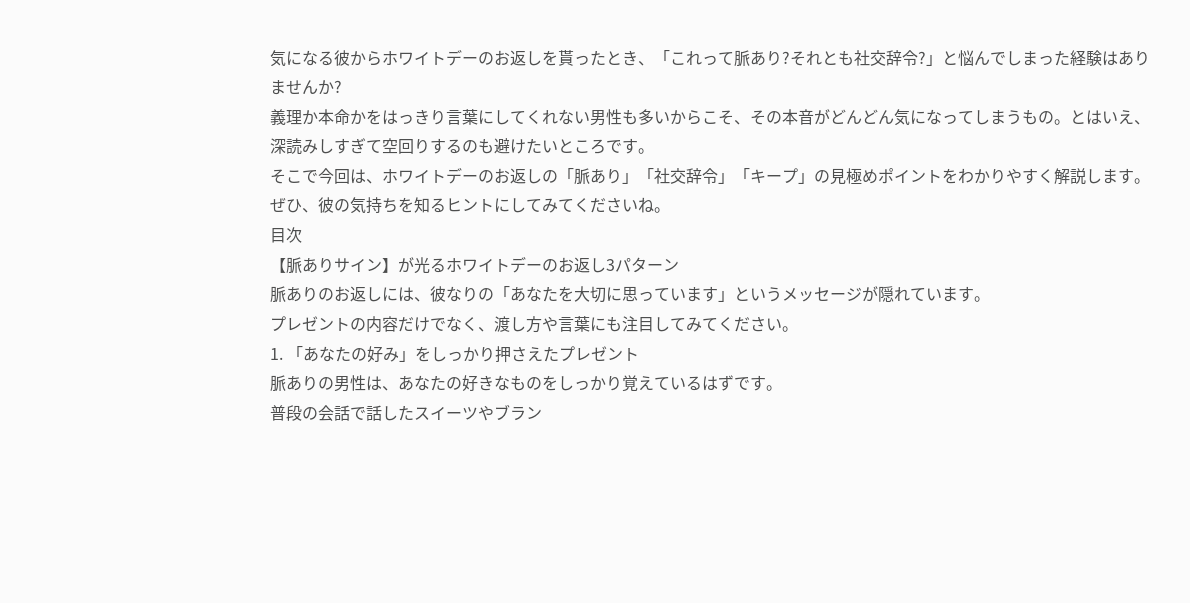気になる彼からホワイトデーのお返しを貰ったとき、「これって脈あり?それとも社交辞令?」と悩んでしまった経験はありませんか?
義理か本命かをはっきり言葉にしてくれない男性も多いからこそ、その本音がどんどん気になってしまうもの。とはいえ、深読みしすぎて空回りするのも避けたいところです。
そこで今回は、ホワイトデーのお返しの「脈あり」「社交辞令」「キープ」の見極めポイントをわかりやすく解説します。ぜひ、彼の気持ちを知るヒントにしてみてくださいね。
目次
【脈ありサイン】が光るホワイトデーのお返し3パターン
脈ありのお返しには、彼なりの「あなたを大切に思っています」というメッセージが隠れています。
プレゼントの内容だけでなく、渡し方や言葉にも注目してみてください。
1. 「あなたの好み」をしっかり押さえたプレゼント
脈ありの男性は、あなたの好きなものをしっかり覚えているはずです。
普段の会話で話したスイーツやブラン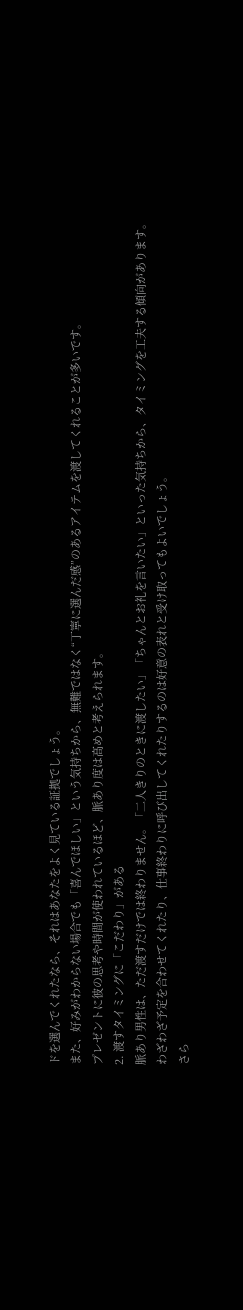ドを選んでくれたなら、それはあなたをよく見ている証拠でしょう。
また、好みがわからない場合でも「喜んでほしい」という気持ちから、無難ではなく“丁寧に選んだ感”のあるアイテムを渡してくれることが多いです。
プレゼントに彼の思考や時間が使われているほど、脈あり度は高めと考えられます。
2. 渡すタイミングに「こだわり」がある
脈あり男性は、ただ渡すだけでは終わりません。「二人きりのときに渡したい」「ちゃんとお礼を言いたい」といった気持ちから、タイミングを工夫する傾向があります。
わざわざ予定を合わせてくれたり、仕事終わりに呼び出してくれたりするのは好意の表れと受け取ってもよいでしょう。
さら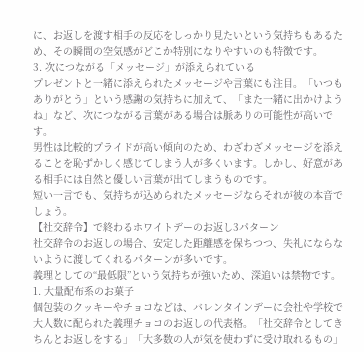に、お返しを渡す相手の反応をしっかり見たいという気持ちもあるため、その瞬間の空気感がどこか特別になりやすいのも特徴です。
3. 次につながる「メッセージ」が添えられている
プレゼントと一緒に添えられたメッセージや言葉にも注目。「いつもありがとう」という感謝の気持ちに加えて、「また一緒に出かけようね」など、次につながる言葉がある場合は脈ありの可能性が高いです。
男性は比較的プライドが高い傾向のため、わざわざメッセージを添えることを恥ずかしく感じてしまう人が多くいます。しかし、好意がある相手には自然と優しい言葉が出てしまうものです。
短い一言でも、気持ちが込められたメッセージならそれが彼の本音でしょう。
【社交辞令】で終わるホワイトデーのお返し3パターン
社交辞令のお返しの場合、安定した距離感を保ちつつ、失礼にならないように渡してくれるパターンが多いです。
義理としての“最低限”という気持ちが強いため、深追いは禁物です。
1. 大量配布系のお菓子
個包装のクッキーやチョコなどは、バレンタインデーに会社や学校で大人数に配られた義理チョコのお返しの代表格。「社交辞令としてきちんとお返しをする」「大多数の人が気を使わずに受け取れるもの」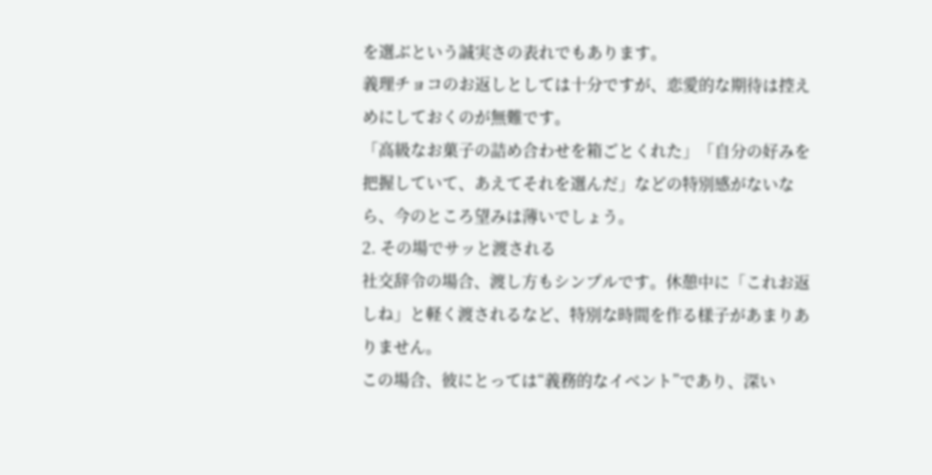を選ぶという誠実さの表れでもあります。
義理チョコのお返しとしては十分ですが、恋愛的な期待は控えめにしておくのが無難です。
「高級なお菓子の詰め合わせを箱ごとくれた」「自分の好みを把握していて、あえてそれを選んだ」などの特別感がないなら、今のところ望みは薄いでしょう。
2. その場でサッと渡される
社交辞令の場合、渡し方もシンプルです。休憩中に「これお返しね」と軽く渡されるなど、特別な時間を作る様子があまりありません。
この場合、彼にとっては“義務的なイベント”であり、深い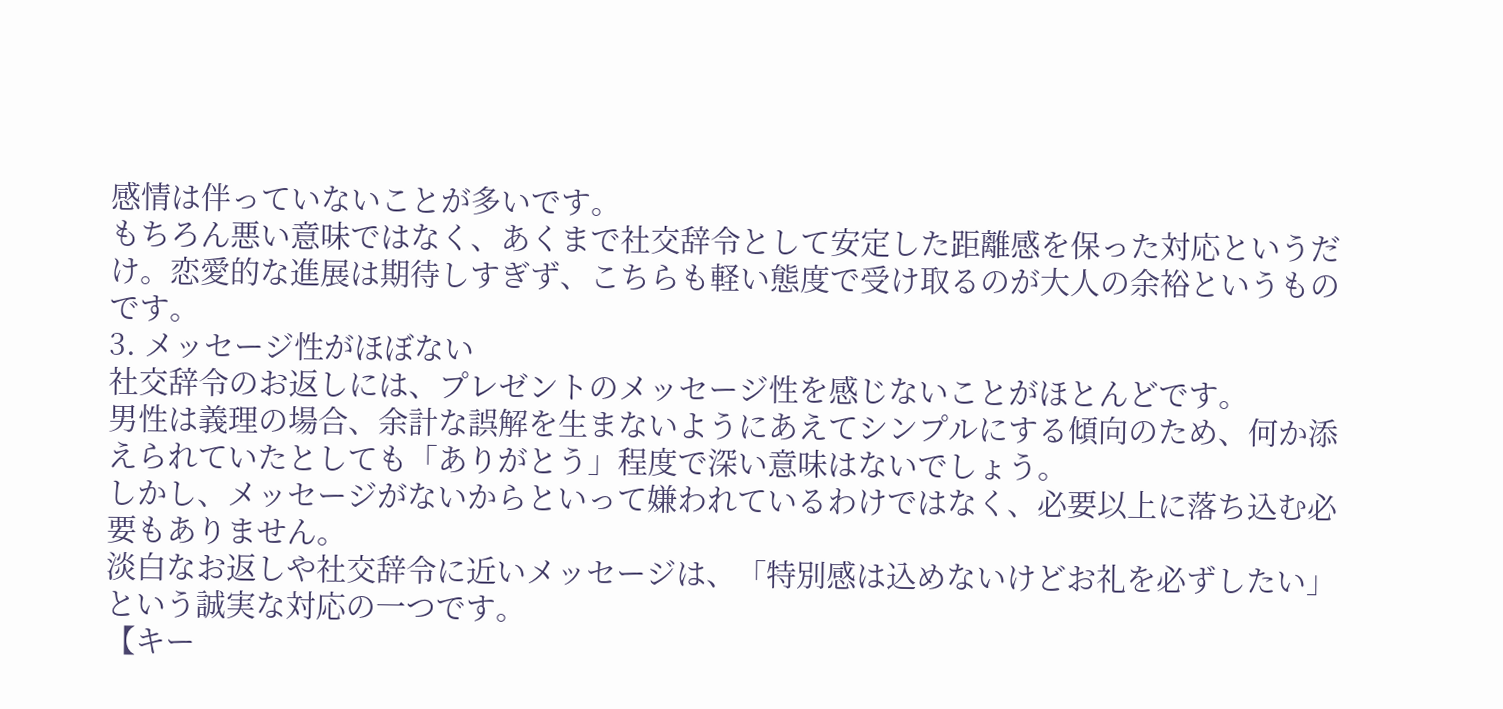感情は伴っていないことが多いです。
もちろん悪い意味ではなく、あくまで社交辞令として安定した距離感を保った対応というだけ。恋愛的な進展は期待しすぎず、こちらも軽い態度で受け取るのが大人の余裕というものです。
3. メッセージ性がほぼない
社交辞令のお返しには、プレゼントのメッセージ性を感じないことがほとんどです。
男性は義理の場合、余計な誤解を生まないようにあえてシンプルにする傾向のため、何か添えられていたとしても「ありがとう」程度で深い意味はないでしょう。
しかし、メッセージがないからといって嫌われているわけではなく、必要以上に落ち込む必要もありません。
淡白なお返しや社交辞令に近いメッセージは、「特別感は込めないけどお礼を必ずしたい」という誠実な対応の一つです。
【キー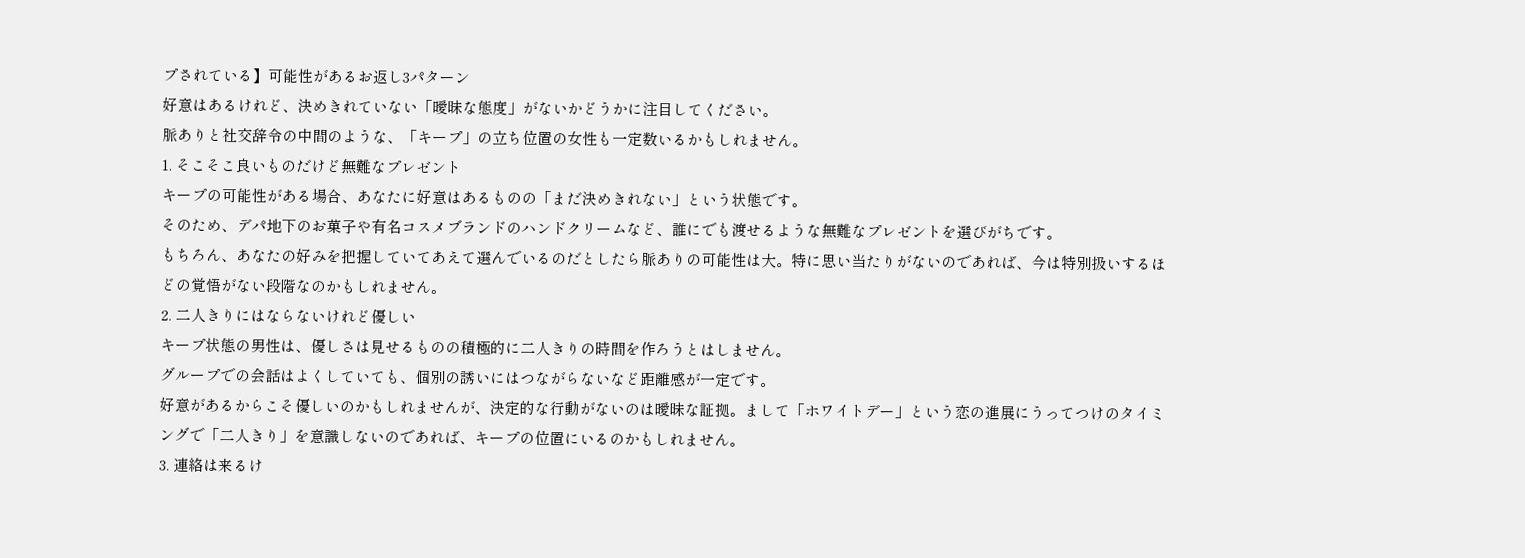プされている】可能性があるお返し3パターン
好意はあるけれど、決めきれていない「曖昧な態度」がないかどうかに注目してください。
脈ありと社交辞令の中間のような、「キープ」の立ち位置の女性も一定数いるかもしれません。
1. そこそこ良いものだけど無難なプレゼント
キープの可能性がある場合、あなたに好意はあるものの「まだ決めきれない」という状態です。
そのため、デパ地下のお菓子や有名コスメブランドのハンドクリームなど、誰にでも渡せるような無難なプレゼントを選びがちです。
もちろん、あなたの好みを把握していてあえて選んでいるのだとしたら脈ありの可能性は大。特に思い当たりがないのであれば、今は特別扱いするほどの覚悟がない段階なのかもしれません。
2. 二人きりにはならないけれど優しい
キープ状態の男性は、優しさは見せるものの積極的に二人きりの時間を作ろうとはしません。
グループでの会話はよくしていても、個別の誘いにはつながらないなど距離感が一定です。
好意があるからこそ優しいのかもしれませんが、決定的な行動がないのは曖昧な証拠。まして「ホワイトデー」という恋の進展にうってつけのタイミングで「二人きり」を意識しないのであれば、キープの位置にいるのかもしれません。
3. 連絡は来るけ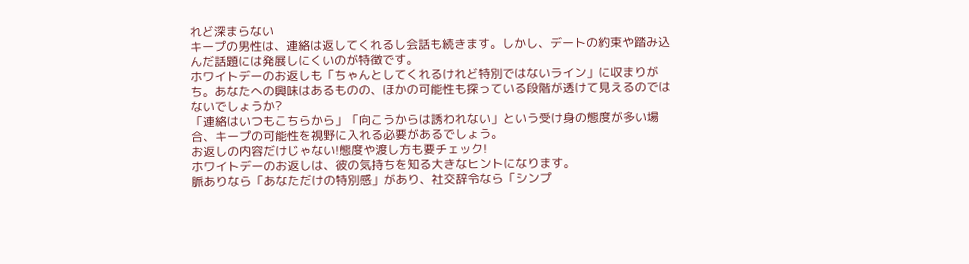れど深まらない
キープの男性は、連絡は返してくれるし会話も続きます。しかし、デートの約束や踏み込んだ話題には発展しにくいのが特徴です。
ホワイトデーのお返しも「ちゃんとしてくれるけれど特別ではないライン」に収まりがち。あなたへの興味はあるものの、ほかの可能性も探っている段階が透けて見えるのではないでしょうか?
「連絡はいつもこちらから」「向こうからは誘われない」という受け身の態度が多い場合、キープの可能性を視野に入れる必要があるでしょう。
お返しの内容だけじゃない!態度や渡し方も要チェック!
ホワイトデーのお返しは、彼の気持ちを知る大きなヒントになります。
脈ありなら「あなただけの特別感」があり、社交辞令なら「シンプ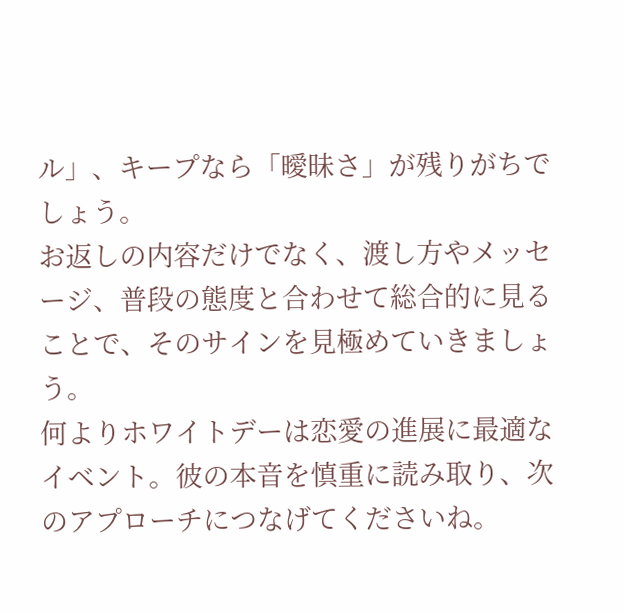ル」、キープなら「曖昧さ」が残りがちでしょう。
お返しの内容だけでなく、渡し方やメッセージ、普段の態度と合わせて総合的に見ることで、そのサインを見極めていきましょう。
何よりホワイトデーは恋愛の進展に最適なイベント。彼の本音を慎重に読み取り、次のアプローチにつなげてくださいね。